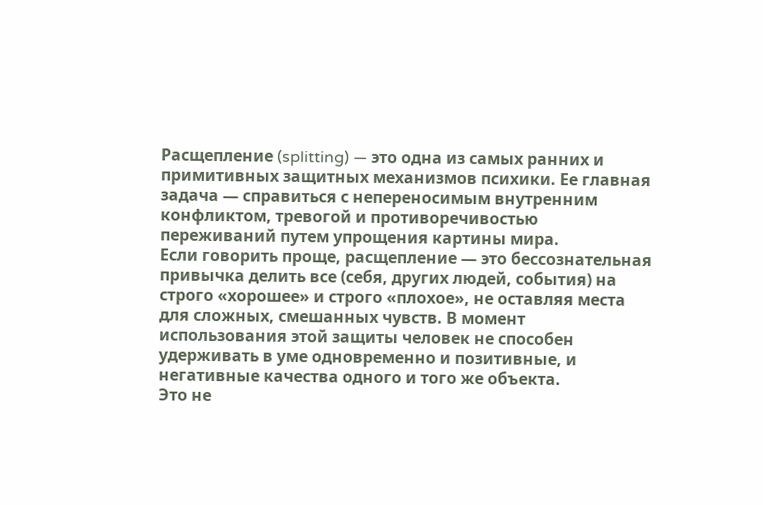Расщепление (splitting) — это одна из самых ранних и примитивных защитных механизмов психики. Ее главная задача — справиться с непереносимым внутренним конфликтом, тревогой и противоречивостью переживаний путем упрощения картины мира.
Если говорить проще, расщепление — это бессознательная привычка делить все (себя, других людей, события) на строго «хорошее» и строго «плохое», не оставляя места для сложных, смешанных чувств. В момент использования этой защиты человек не способен удерживать в уме одновременно и позитивные, и негативные качества одного и того же объекта.
Это не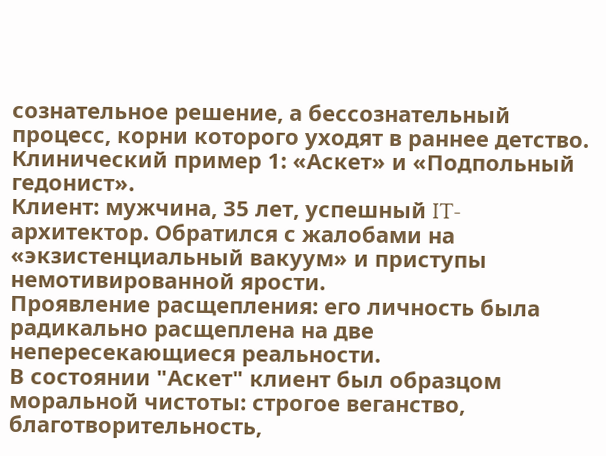сознательное решение, а бессознательный процесс, корни которого уходят в раннее детство.
Клинический пример 1: «Аскет» и «Подпольный гедонист».
Клиент: мужчина, 35 лет, успешный IT-архитектор. Обратился с жалобами на «экзистенциальный вакуум» и приступы немотивированной ярости.
Проявление расщепления: его личность была радикально расщеплена на две непересекающиеся реальности.
В состоянии "Аскет" клиент был образцом моральной чистоты: строгое веганство, благотворительность,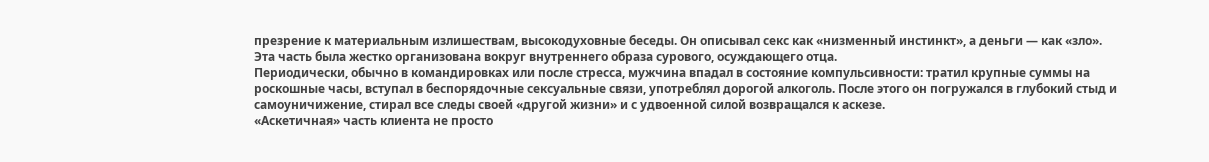презрение к материальным излишествам, высокодуховные беседы. Он описывал секс как «низменный инстинкт», а деньги — как «зло». Эта часть была жестко организована вокруг внутреннего образа сурового, осуждающего отца.
Периодически, обычно в командировках или после стресса, мужчина впадал в состояние компульсивности: тратил крупные суммы на роскошные часы, вступал в беспорядочные сексуальные связи, употреблял дорогой алкоголь. После этого он погружался в глубокий стыд и самоуничижение, стирал все следы своей «другой жизни» и с удвоенной силой возвращался к аскезе.
«Аскетичная» часть клиента не просто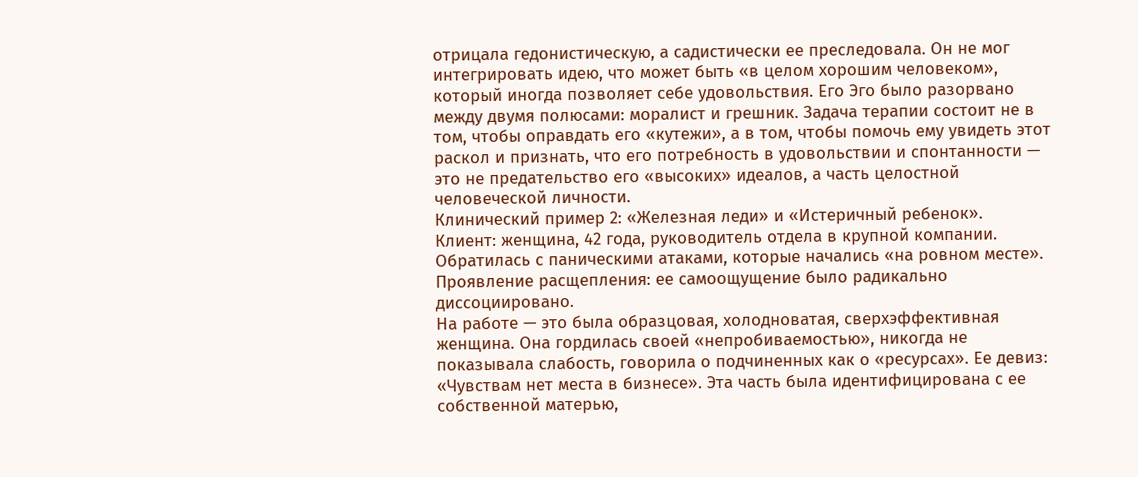отрицала гедонистическую, а садистически ее преследовала. Он не мог интегрировать идею, что может быть «в целом хорошим человеком», который иногда позволяет себе удовольствия. Его Эго было разорвано между двумя полюсами: моралист и грешник. Задача терапии состоит не в том, чтобы оправдать его «кутежи», а в том, чтобы помочь ему увидеть этот раскол и признать, что его потребность в удовольствии и спонтанности — это не предательство его «высоких» идеалов, а часть целостной человеческой личности.
Клинический пример 2: «Железная леди» и «Истеричный ребенок».
Клиент: женщина, 42 года, руководитель отдела в крупной компании. Обратилась с паническими атаками, которые начались «на ровном месте».
Проявление расщепления: ее самоощущение было радикально диссоциировано.
На работе — это была образцовая, холодноватая, сверхэффективная женщина. Она гордилась своей «непробиваемостью», никогда не показывала слабость, говорила о подчиненных как о «ресурсах». Ее девиз: «Чувствам нет места в бизнесе». Эта часть была идентифицирована с ее собственной матерью,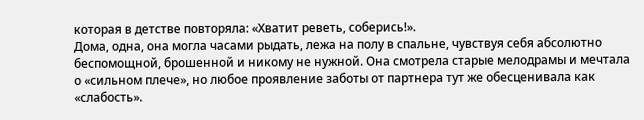которая в детстве повторяла: «Хватит реветь, соберись!».
Дома, одна, она могла часами рыдать, лежа на полу в спальне, чувствуя себя абсолютно беспомощной, брошенной и никому не нужной. Она смотрела старые мелодрамы и мечтала о «сильном плече», но любое проявление заботы от партнера тут же обесценивала как «слабость».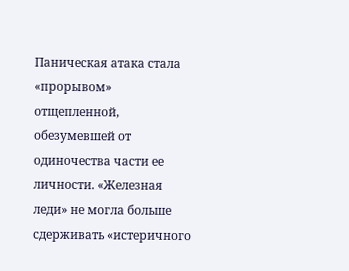Паническая атака стала «прорывом» отщепленной, обезумевшей от одиночества части ее личности. «Железная леди» не могла больше сдерживать «истеричного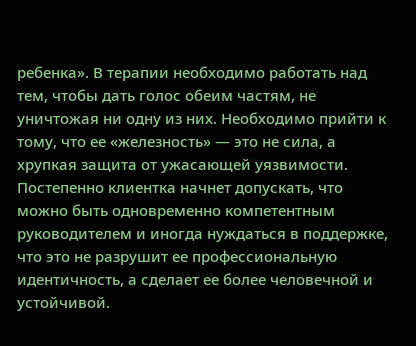ребенка». В терапии необходимо работать над тем, чтобы дать голос обеим частям, не уничтожая ни одну из них. Необходимо прийти к тому, что ее «железность» — это не сила, а хрупкая защита от ужасающей уязвимости. Постепенно клиентка начнет допускать, что можно быть одновременно компетентным руководителем и иногда нуждаться в поддержке, что это не разрушит ее профессиональную идентичность, а сделает ее более человечной и устойчивой.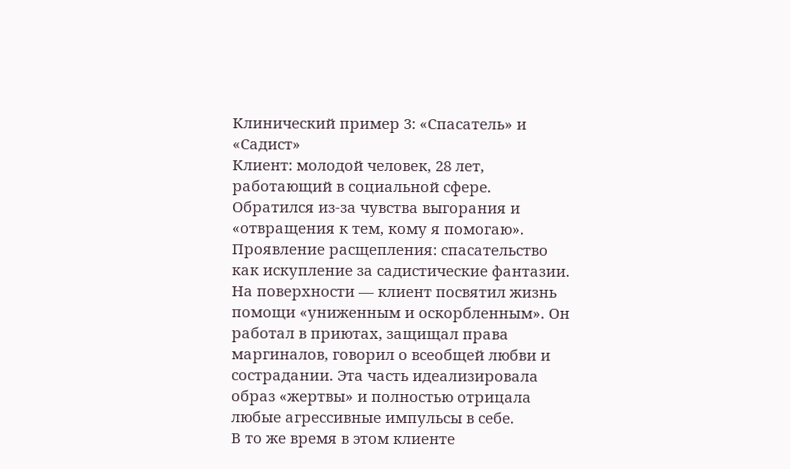Клинический пример 3: «Спасатель» и «Садист»
Клиент: молодой человек, 28 лет, работающий в социальной сфере. Обратился из-за чувства выгорания и «отвращения к тем, кому я помогаю».
Проявление расщепления: спасательство как искупление за садистические фантазии.
На поверхности — клиент посвятил жизнь помощи «униженным и оскорбленным». Он работал в приютах, защищал права маргиналов, говорил о всеобщей любви и сострадании. Эта часть идеализировала образ «жертвы» и полностью отрицала любые агрессивные импульсы в себе.
В то же время в этом клиенте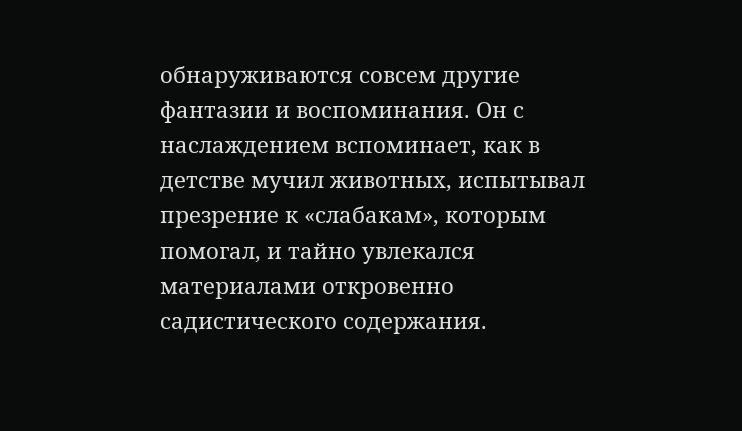обнаруживаются совсем другие фантазии и воспоминания. Он с наслаждением вспоминает, как в детстве мучил животных, испытывал презрение к «слабакам», которым помогал, и тайно увлекался материалами откровенно садистического содержания.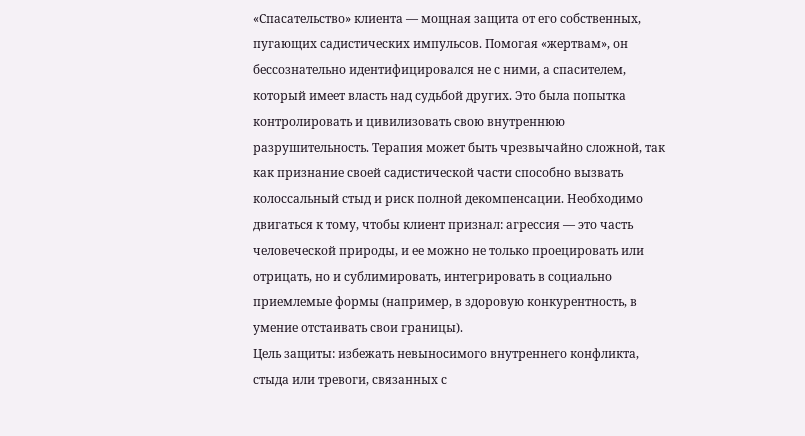«Спасательство» клиента — мощная защита от его собственных, пугающих садистических импульсов. Помогая «жертвам», он бессознательно идентифицировался не с ними, а спасителем, который имеет власть над судьбой других. Это была попытка контролировать и цивилизовать свою внутреннюю разрушительность. Терапия может быть чрезвычайно сложной, так как признание своей садистической части способно вызвать колоссальный стыд и риск полной декомпенсации. Необходимо двигаться к тому, чтобы клиент признал: агрессия — это часть человеческой природы, и ее можно не только проецировать или отрицать, но и сублимировать, интегрировать в социально приемлемые формы (например, в здоровую конкурентность, в умение отстаивать свои границы).
Цель защиты: избежать невыносимого внутреннего конфликта, стыда или тревоги, связанных с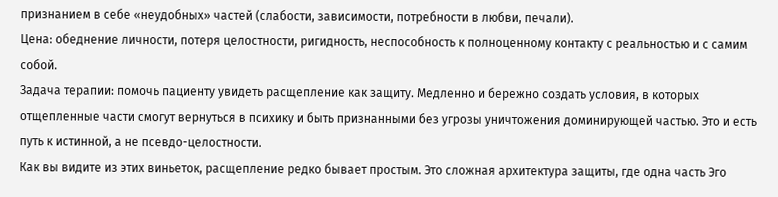признанием в себе «неудобных» частей (слабости, зависимости, потребности в любви, печали).
Цена: обеднение личности, потеря целостности, ригидность, неспособность к полноценному контакту с реальностью и с самим собой.
Задача терапии: помочь пациенту увидеть расщепление как защиту. Медленно и бережно создать условия, в которых отщепленные части смогут вернуться в психику и быть признанными без угрозы уничтожения доминирующей частью. Это и есть путь к истинной, а не псевдо-целостности.
Как вы видите из этих виньеток, расщепление редко бывает простым. Это сложная архитектура защиты, где одна часть Эго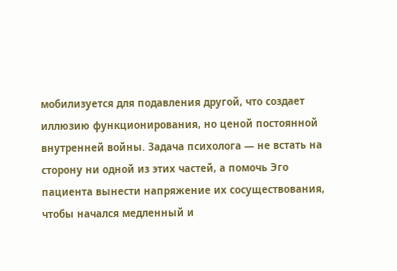мобилизуется для подавления другой, что создает иллюзию функционирования, но ценой постоянной внутренней войны. Задача психолога — не встать на сторону ни одной из этих частей, а помочь Эго пациента вынести напряжение их сосуществования, чтобы начался медленный и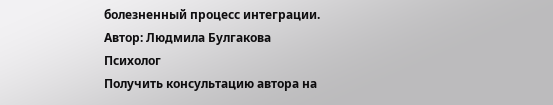болезненный процесс интеграции.
Автор: Людмила Булгакова
Психолог
Получить консультацию автора на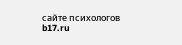сайте психологов b17.ru